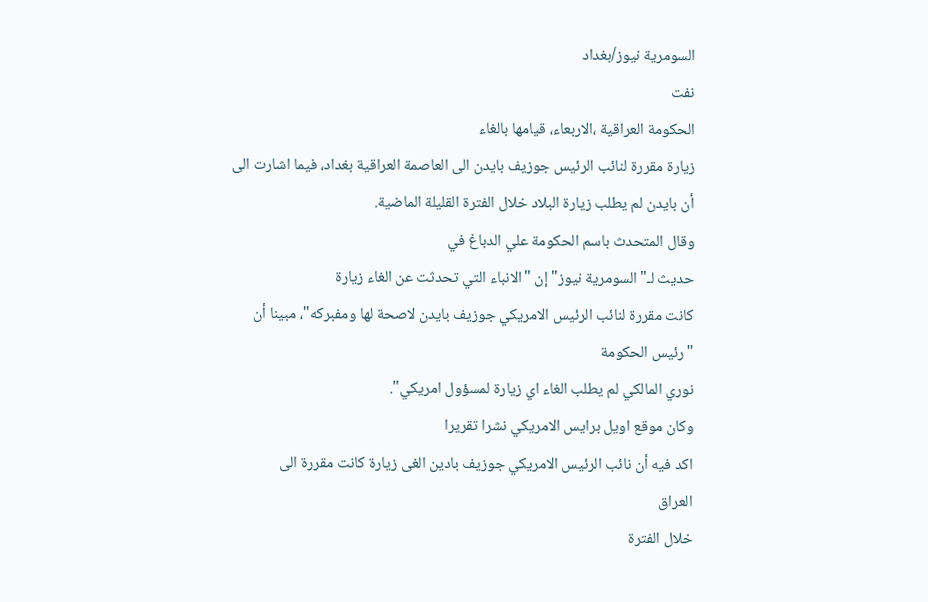السومرية نيوز/بغداد
نفت
الحكومة العراقية ،الاربعاء، قيامها بالغاء
زيارة مقررة لنائب الرئيس جوزيف بايدن الى العاصمة العراقية بغداد، فيما اشارت الى
أن بايدن لم يطلب زيارة البلاد خلال الفترة القليلة الماضية.
وقال المتحدث باسم الحكومة علي الدباغ في
حديث لـ"السومرية نيوز" إن "الانباء التي تحدثت عن الغاء زيارة
كانت مقررة لنائب الرئيس الامريكي جوزيف بايدن لاصحة لها ومفبركه"، مبينا أن
"رئيس الحكومة
نوري المالكي لم يطلب الغاء اي زيارة لمسؤول امريكي".
وكان موقع اويل برايس الامريكي نشرا تقريرا
اكد فيه أن نائب الرئيس الامريكي جوزيف بادين الغى زيارة كانت مقررة الى
العراق
خلال الفترة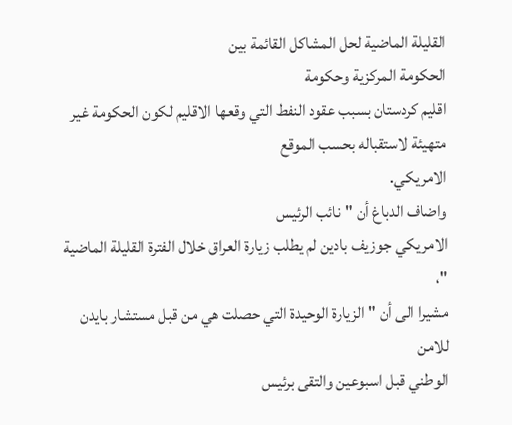القليلة الماضية لحل المشاكل القائمة بين
الحكومة المركزية وحكومة
اقليم كردستان بسبب عقود النفط التي وقعها الاقليم لكون الحكومة غير متهيئة لاستقباله بحسب الموقع
الامريكي.
واضاف الدباغ أن "نائب الرئيس
الامريكي جوزيف بادين لم يطلب زيارة العراق خلال الفترة القليلة الماضية "،
مشيرا الى أن "الزيارة الوحيدة التي حصلت هي من قبل مستشار بايدن للامن
الوطني قبل اسبوعين والتقى برئيس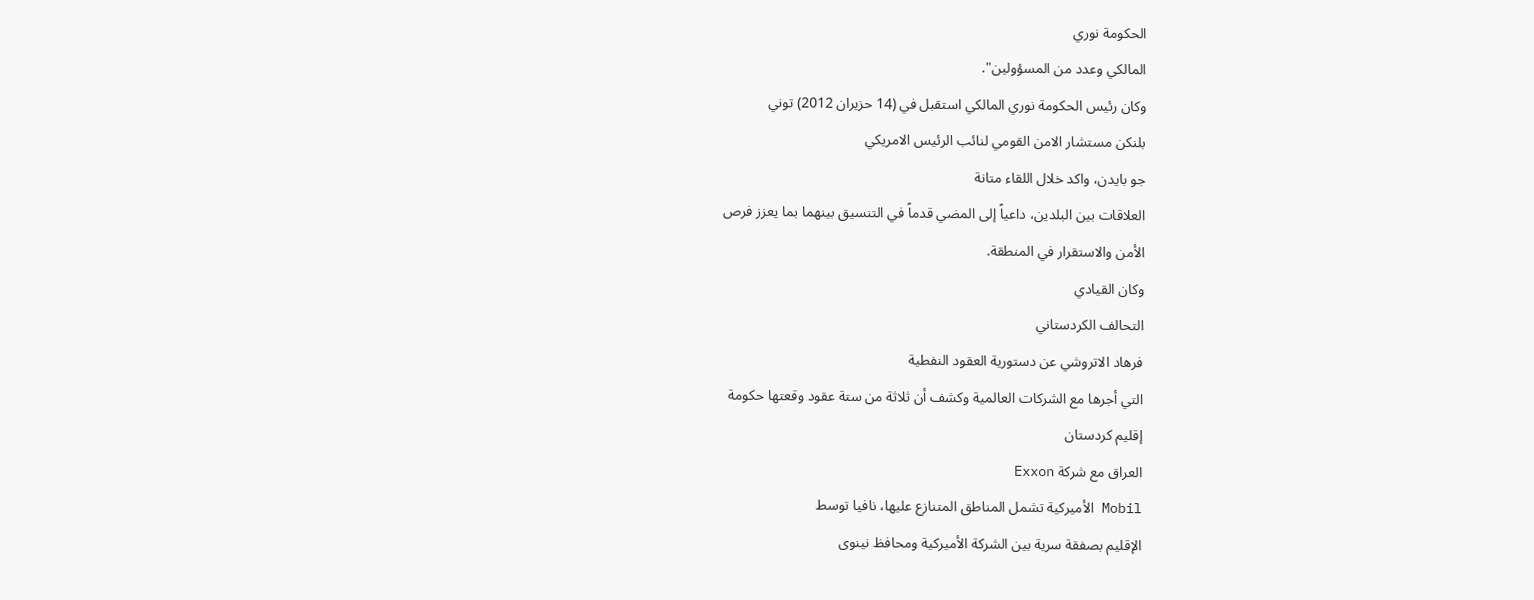الحكومة نوري
المالكي وعدد من المسؤولين".
وكان رئيس الحكومة نوري المالكي استقبل في (14 حزيران 2012) توني
بلنكن مستشار الامن القومي لنائب الرئيس الامريكي
جو بايدن، واكد خلال اللقاء متانة
العلاقات بين البلدين، داعياً إلى المضي قدماً في التنسيق بينهما بما يعزز فرص
الأمن والاستقرار في المنطقة.
وكان القيادي
التحالف الكردستاني
فرهاد الاتروشي عن دستورية العقود النفطية
التي أجرها مع الشركات العالمية وكشف أن ثلاثة من ستة عقود وقعتها حكومة
إقليم كردستان
العراق مع شركة Exxon
Mobil الأميركية تشمل المناطق المتنازع عليها، نافيا توسط
الإقليم بصفقة سرية بين الشركة الأميركية ومحافظ نينوى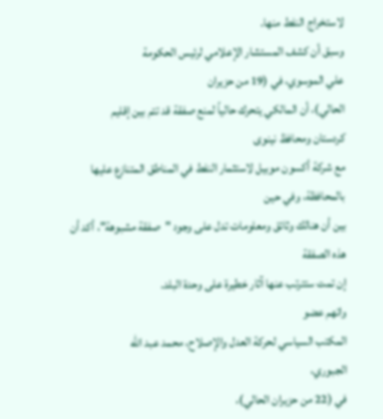لاستخراج النفط منها.
وسبق أن كشف المستشار الإعلامي لرئيس الحكومة
علي الموسوي، في (19 من حزيران
الحالي)، أن المالكي يتحرك حالياً لمنع صفقة قد تتم بين إقليم
كردستان ومحافظ نينوى
مع شركة أكسون موبيل لاستثمار النفط في المناطق المتنازع عليها بالمحافظة، وفي حين
بين أن هنالك وثائق ومعلومات تدل على وجود "صفقة مشبوهة"، أكد أن هذه الصفقة
إن تمت ستترتب عنها آثار خطيرة على وحدة البلد.
واتهم عضو
المكتب السياسي لحركة العدل والإصلاح، محمد عبد الله
الجبوري،
في (22 من حزيران الحالي)،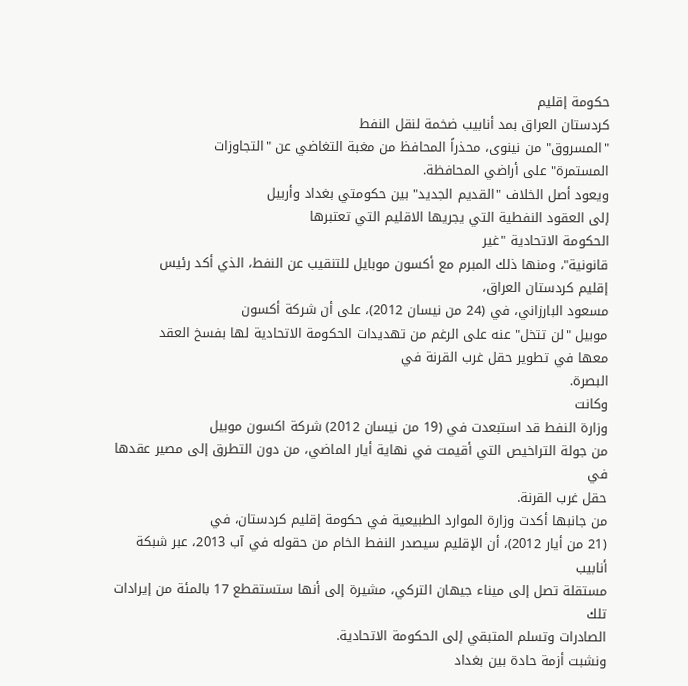حكومة إقليم
كردستان العراق بمد أنابيب ضخمة لنقل النفط
"المسروق" من نينوى، محذراً المحافظ من مغبة التغاضي عن "التجاوزات
المستمرة" على أراضي المحافظة.
ويعود أصل الخلاف "القديم الجديد" بين حكومتي بغداد وأربيل
إلى العقود النفطية التي يجريها الاقليم التي تعتبرها
الحكومة الاتحادية "غير
قانونية"، ومنها ذلك المبرم مع أكسون موبايل للتنقيب عن النفط، الذي أكد رئيس
إقليم كردستان العراق،
مسعود البارزاني، في (24 من نيسان 2012)، على أن شركة أكسون
موبيل "لن تتخل" عنه على الرغم من تهديدات الحكومة الاتحادية لها بفسخ العقد
معها في تطوير حقل غرب القرنة في
البصرة.
وكانت
وزارة النفط قد استبعدت في (19 من نيسان 2012) شركة اكسون موبيل
من جولة التراخيص التي أقيمت في نهاية أيار الماضي، من دون التطرق إلى مصير عقدها في
حقل غرب القرنة.
من جانبها أكدت وزارة الموارد الطبيعية في حكومة إقليم كردستان، في
(21 من أيار 2012)، أن الإقليم سيصدر النفط الخام من حقوله في آب 2013، عبر شبكة أنابيب
مستقلة تصل إلى ميناء جيهان التركي، مشيرة إلى أنها ستستقطع 17 بالمئة من إيرادات تلك
الصادرات وتسلم المتبقي إلى الحكومة الاتحادية.
ونشبت أزمة حادة بين بغداد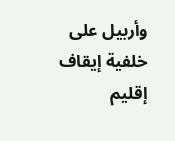وأربيل على خلفية إيقاف إقليم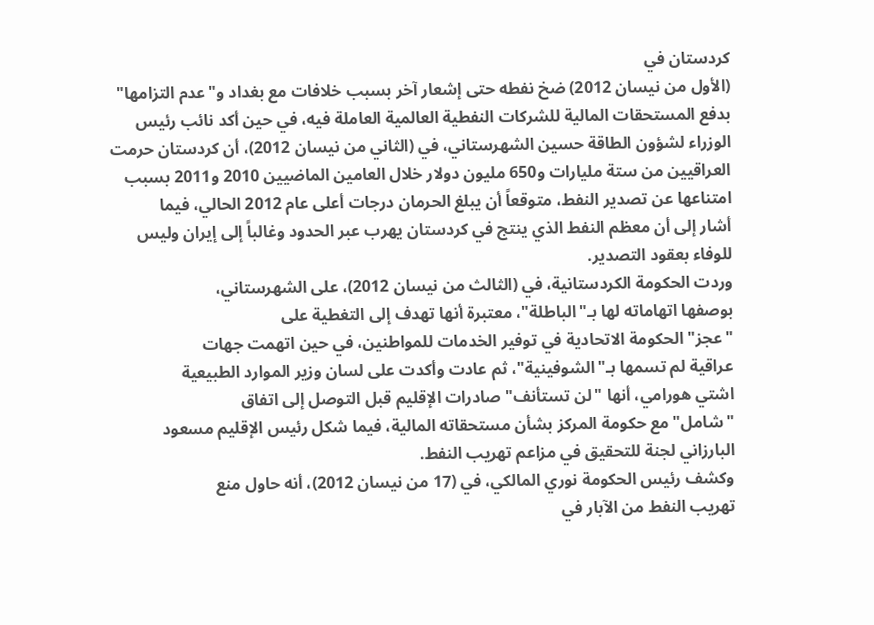كردستان في
(الأول من نيسان 2012) ضخ نفطه حتى إشعار آخر بسبب خلافات مع بغداد و"عدم التزامها"
بدفع المستحقات المالية للشركات النفطية العالمية العاملة فيه، في حين أكد نائب رئيس
الوزراء لشؤون الطاقة حسين الشهرستاني، في (الثاني من نيسان 2012)، أن كردستان حرمت
العراقيين من ستة مليارات و650 مليون دولار خلال العامين الماضيين 2010 و2011 بسبب
امتناعها عن تصدير النفط، متوقعاً أن يبلغ الحرمان درجات أعلى عام 2012 الحالي، فيما
أشار إلى أن معظم النفط الذي ينتج في كردستان يهرب عبر الحدود وغالباً إلى إيران وليس
للوفاء بعقود التصدير.
وردت الحكومة الكردستانية، في (الثالث من نيسان 2012)، على الشهرستاني،
بوصفها اتهاماته لها بـ"الباطلة"، معتبرة أنها تهدف إلى التغطية على
"عجز" الحكومة الاتحادية في توفير الخدمات للمواطنين، في حين اتهمت جهات
عراقية لم تسمها بـ"الشوفينية"، ثم عادت وأكدت على لسان وزير الموارد الطبيعية
اشتي هورامي، أنها "لن تستأنف" صادرات الإقليم قبل التوصل إلى اتفاق
"شامل" مع حكومة المركز بشأن مستحقاته المالية، فيما شكل رئيس الإقليم مسعود
البارزاني لجنة للتحقيق في مزاعم تهريب النفط.
وكشف رئيس الحكومة نوري المالكي، في (17 من نيسان 2012)، أنه حاول منع
تهريب النفط من الآبار في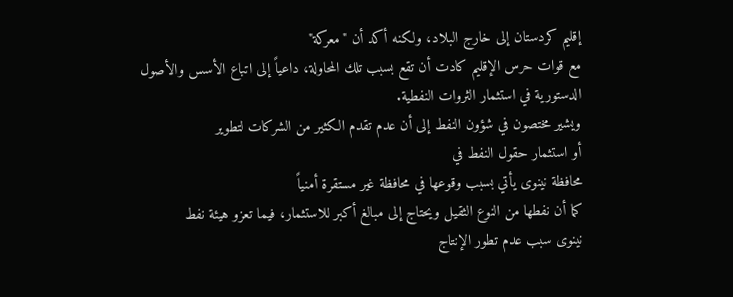إقليم كردستان إلى خارج البلاد، ولكنه أكد أن "معركة"
مع قوات حرس الإقليم كادت أن تقع بسبب تلك المحاولة، داعياً إلى اتباع الأسس والأصول
الدستورية في استثمار الثروات النفطية.
ويشير مختصون في شؤون النفط إلى أن عدم تقدم الكثير من الشركات لتطوير
أو استثمار حقول النفط في
محافظة نينوى يأتي بسبب وقوعها في محافظة غير مستقرة أمنياً
كما أن نفطها من النوع الثقيل ويحتاج إلى مبالغ أكبر للاستثمار، فيما تعزو هيئة نفط
نينوى سبب عدم تطور الإنتاج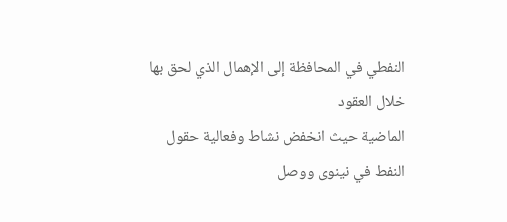النفطي في المحافظة إلى الإهمال الذي لحق بها خلال العقود
الماضية حيث انخفض نشاط وفعالية حقول النفط في نينوى ووصل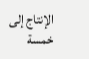الإنتاج إلى خمسة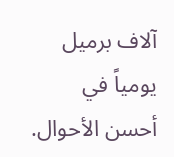آلاف برميل
يومياً في أحسن الأحوال.